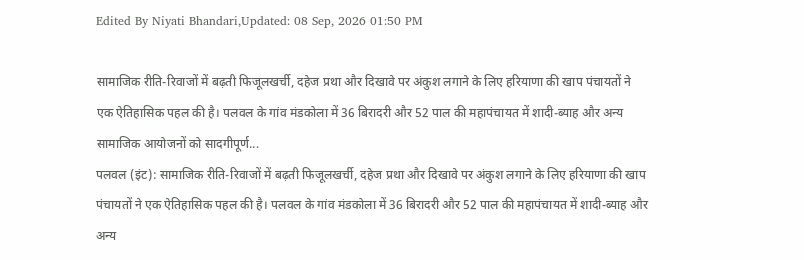Edited By Niyati Bhandari,Updated: 08 Sep, 2026 01:50 PM

सामाजिक रीति-रिवाजों में बढ़ती फिजूलखर्ची, दहेज प्रथा और दिखावे पर अंकुश लगाने के लिए हरियाणा की खाप पंचायतों ने एक ऐतिहासिक पहल की है। पलवल के गांव मंडकोला में 36 बिरादरी और 52 पाल की महापंचायत में शादी-ब्याह और अन्य सामाजिक आयोजनों को सादगीपूर्ण...
पलवल (इंट): सामाजिक रीति-रिवाजों में बढ़ती फिजूलखर्ची, दहेज प्रथा और दिखावे पर अंकुश लगाने के लिए हरियाणा की खाप पंचायतों ने एक ऐतिहासिक पहल की है। पलवल के गांव मंडकोला में 36 बिरादरी और 52 पाल की महापंचायत में शादी-ब्याह और अन्य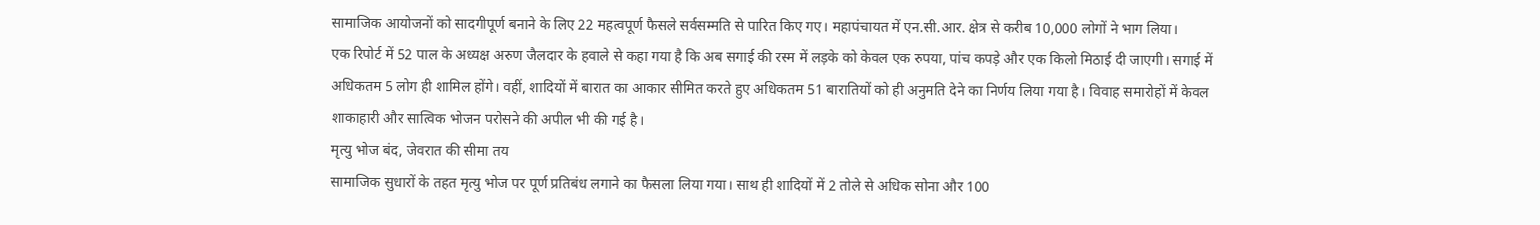सामाजिक आयोजनों को सादगीपूर्ण बनाने के लिए 22 महत्वपूर्ण फैसले सर्वसम्मति से पारित किए गए। महापंचायत में एन.सी.आर. क्षेत्र से करीब 10,000 लोगों ने भाग लिया।
एक रिपोर्ट में 52 पाल के अध्यक्ष अरुण जैलदार के हवाले से कहा गया है कि अब सगाई की रस्म में लड़के को केवल एक रुपया, पांच कपड़े और एक किलो मिठाई दी जाएगी। सगाई में अधिकतम 5 लोग ही शामिल होंगे। वहीं, शादियों में बारात का आकार सीमित करते हुए अधिकतम 51 बारातियों को ही अनुमति देने का निर्णय लिया गया है। विवाह समारोहों में केवल शाकाहारी और सात्विक भोजन परोसने की अपील भी की गई है।
मृत्यु भोज बंद, जेवरात की सीमा तय
सामाजिक सुधारों के तहत मृत्यु भोज पर पूर्ण प्रतिबंध लगाने का फैसला लिया गया। साथ ही शादियों में 2 तोले से अधिक सोना और 100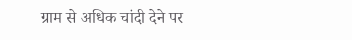ग्राम से अधिक चांदी देने पर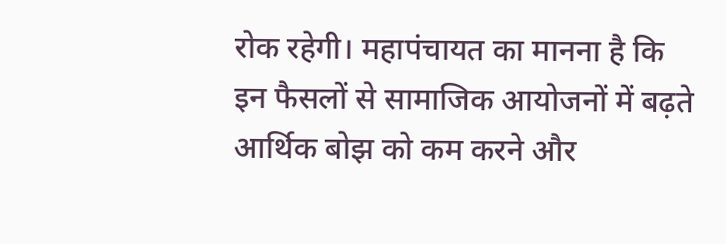रोक रहेगी। महापंचायत का मानना है कि इन फैसलों से सामाजिक आयोजनों में बढ़ते आर्थिक बोझ को कम करने और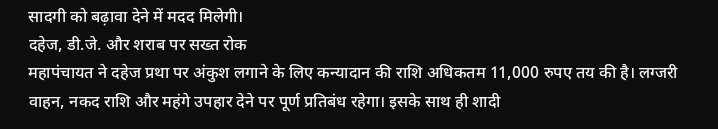सादगी को बढ़ावा देने में मदद मिलेगी।
दहेज, डी.जे. और शराब पर सख्त रोक
महापंचायत ने दहेज प्रथा पर अंकुश लगाने के लिए कन्यादान की राशि अधिकतम 11,000 रुपए तय की है। लग्जरी वाहन, नकद राशि और महंगे उपहार देने पर पूर्ण प्रतिबंध रहेगा। इसके साथ ही शादी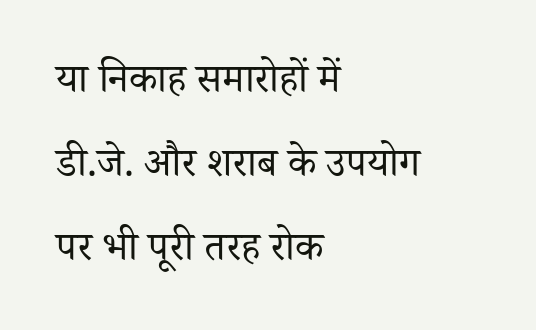या निकाह समारोहों में डी.जे. और शराब के उपयोग पर भी पूरी तरह रोक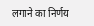लगाने का निर्णय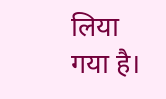लिया गया है।